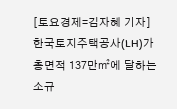[토요경제=김자혜 기자] 한국토지주택공사(LH)가 총면적 137만㎡에 달하는 소규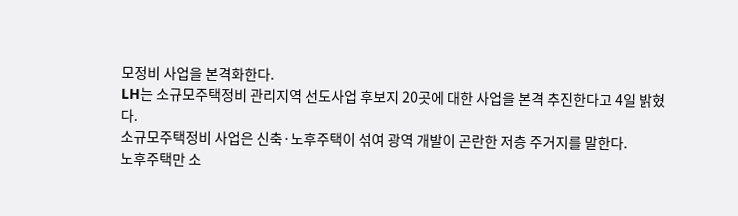모정비 사업을 본격화한다.
LH는 소규모주택정비 관리지역 선도사업 후보지 20곳에 대한 사업을 본격 추진한다고 4일 밝혔다.
소규모주택정비 사업은 신축·노후주택이 섞여 광역 개발이 곤란한 저층 주거지를 말한다.
노후주택만 소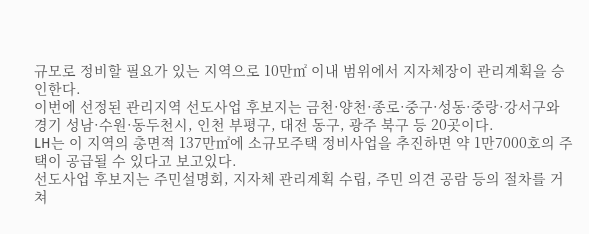규모로 정비할 필요가 있는 지역으로 10만㎡ 이내 범위에서 지자체장이 관리계획을 승인한다.
이번에 선정된 관리지역 선도사업 후보지는 금천·양천·종로·중구·성동·중랑·강서구와 경기 성남·수원·동두천시, 인천 부평구, 대전 동구, 광주 북구 등 20곳이다.
LH는 이 지역의 총면적 137만㎡에 소규모주택 정비사업을 추진하면 약 1만7000호의 주택이 공급될 수 있다고 보고있다.
선도사업 후보지는 주민설명회, 지자체 관리계획 수립, 주민 의견 공람 등의 절차를 거쳐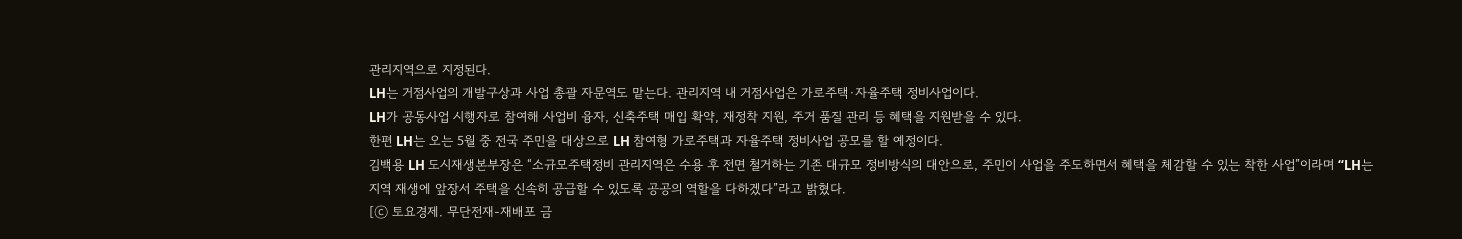관리지역으로 지정된다.
LH는 거점사업의 개발구상과 사업 총괄 자문역도 맡는다. 관리지역 내 거점사업은 가로주택·자율주택 정비사업이다.
LH가 공동사업 시행자로 참여해 사업비 융자, 신축주택 매입 확약, 재정착 지원, 주거 품질 관리 등 혜택을 지원받을 수 있다.
한편 LH는 오는 5월 중 전국 주민을 대상으로 LH 참여형 가로주택과 자율주택 정비사업 공모를 할 예정이다.
김백용 LH 도시재생본부장은 “소규모주택정비 관리지역은 수용 후 전면 철거하는 기존 대규모 정비방식의 대안으로, 주민이 사업을 주도하면서 혜택을 체감할 수 있는 착한 사업”이라며 “LH는 지역 재생에 앞장서 주택을 신속히 공급할 수 있도록 공공의 역할을 다하겠다”라고 밝혔다.
[ⓒ 토요경제. 무단전재-재배포 금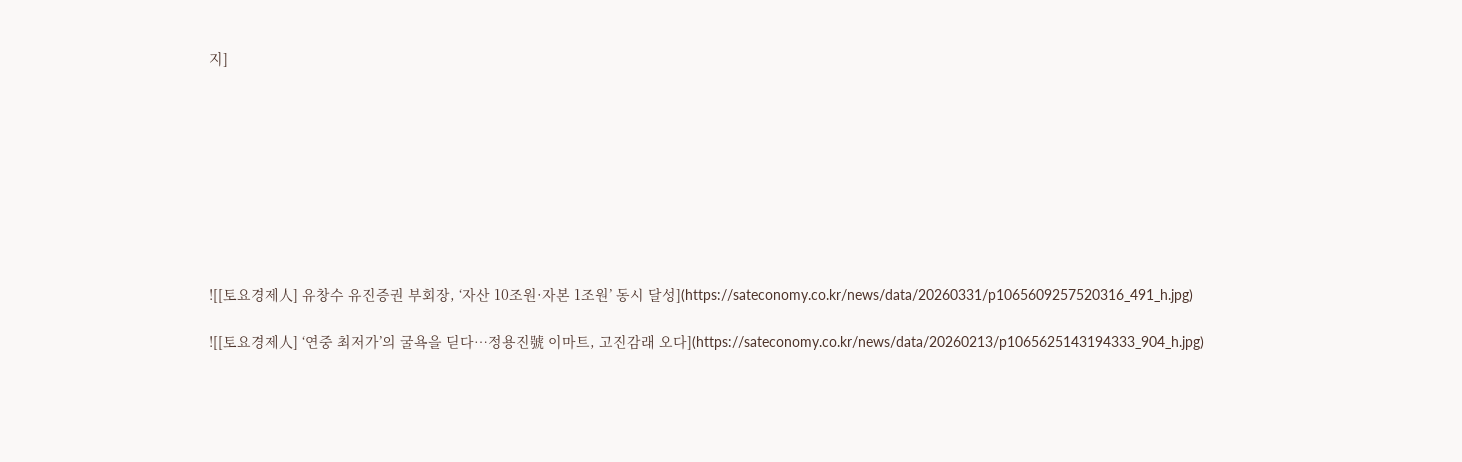지]









![[토요경제人] 유창수 유진증권 부회장, ‘자산 10조원·자본 1조원’ 동시 달성](https://sateconomy.co.kr/news/data/20260331/p1065609257520316_491_h.jpg)

![[토요경제人] ‘연중 최저가’의 굴욕을 딛다…정용진號 이마트, 고진감래 오다](https://sateconomy.co.kr/news/data/20260213/p1065625143194333_904_h.jpg)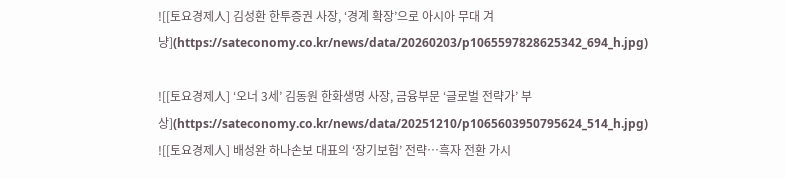![[토요경제人] 김성환 한투증권 사장, ‘경계 확장’으로 아시아 무대 겨냥](https://sateconomy.co.kr/news/data/20260203/p1065597828625342_694_h.jpg)

![[토요경제人] ‘오너 3세’ 김동원 한화생명 사장, 금융부문 ‘글로벌 전략가’ 부상](https://sateconomy.co.kr/news/data/20251210/p1065603950795624_514_h.jpg)
![[토요경제人] 배성완 하나손보 대표의 ‘장기보험’ 전략…흑자 전환 가시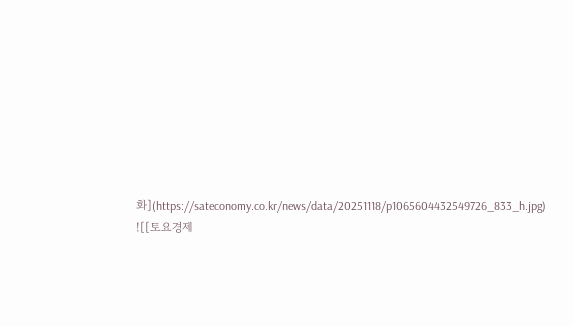화](https://sateconomy.co.kr/news/data/20251118/p1065604432549726_833_h.jpg)
![[토요경제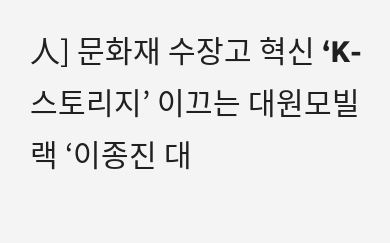人] 문화재 수장고 혁신 ‘K-스토리지’ 이끄는 대원모빌랙 ‘이종진 대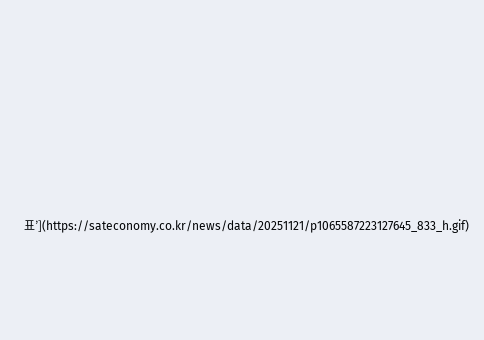표’](https://sateconomy.co.kr/news/data/20251121/p1065587223127645_833_h.gif)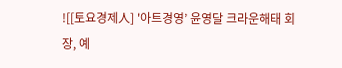![[토요경제人] '아트경영’ 윤영달 크라운해태 회장, 예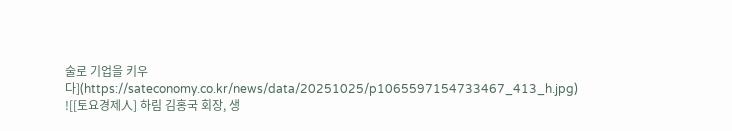술로 기업을 키우다](https://sateconomy.co.kr/news/data/20251025/p1065597154733467_413_h.jpg)
![[토요경제人] 하림 김홍국 회장, 생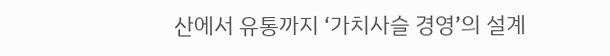산에서 유통까지 ‘가치사슬 경영’의 설계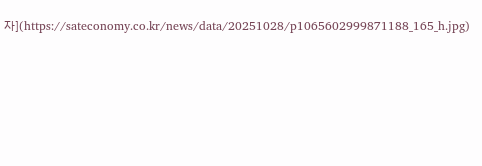자](https://sateconomy.co.kr/news/data/20251028/p1065602999871188_165_h.jpg)